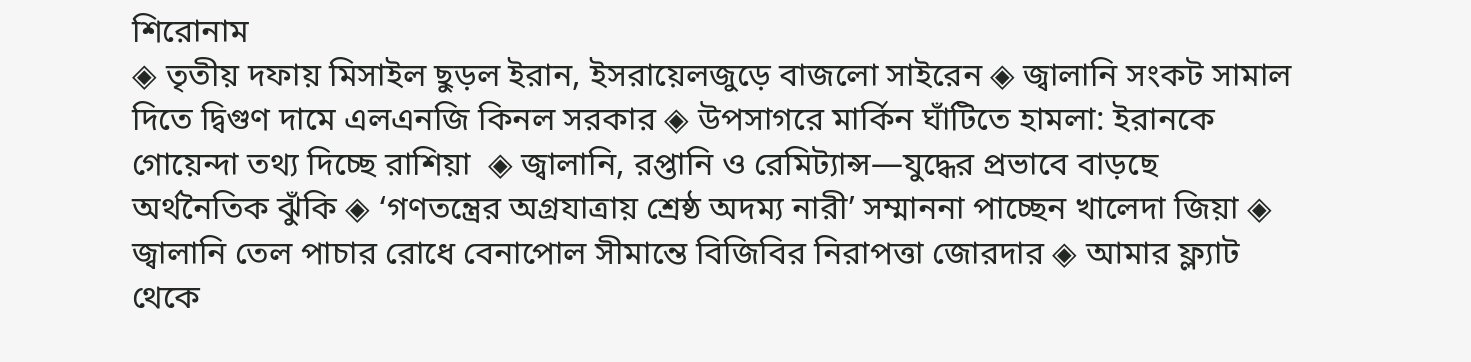শিরোনাম
◈ তৃতীয় দফায় মিসাইল ছুড়ল ইরান, ইসরায়েলজুড়ে বাজলো সাইরেন ◈ জ্বালানি সংকট সামাল দিতে দ্বিগুণ দামে এলএনজি কিনল সরকার ◈ উপসাগরে মার্কিন ঘাঁটিতে হামলা: ইরানকে গোয়েন্দা তথ্য দিচ্ছে রাশিয়া  ◈ জ্বালানি, রপ্তানি ও রেমিট্যান্স—যুদ্ধের প্রভাবে বাড়ছে অর্থনৈতিক ঝুঁকি ◈ ‘গণতন্ত্রের অগ্রযাত্রায় শ্রেষ্ঠ অদম্য নারী’ সম্মাননা পাচ্ছেন খালেদা জিয়া ◈ জ্বালানি তেল পাচার রোধে বেনাপোল সীমান্তে বিজিবির নিরাপত্তা জোরদার ◈ আমার ফ্ল্যাট থেকে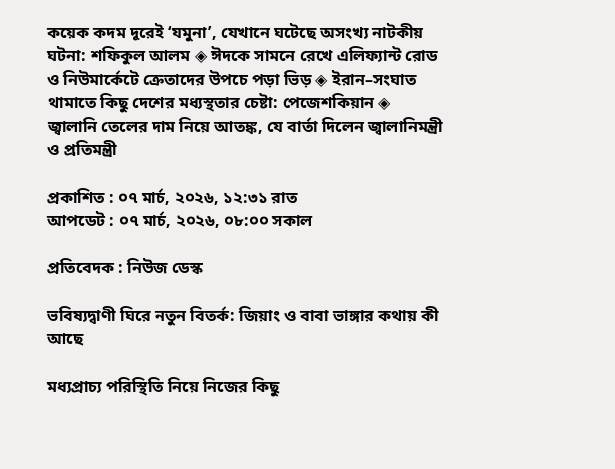কয়েক কদম দূরেই ‘যমুনা’, যেখানে ঘটেছে অসংখ্য নাটকীয় ঘটনা: শফিকুল আলম ◈ ঈদকে সামনে রেখে এলিফ্যান্ট রোড ও নিউমার্কেটে ক্রেতাদের উপচে পড়া ভিড় ◈ ইরান–সংঘাত থামাতে কিছু দেশের মধ্যস্থতার চেষ্টা: পেজেশকিয়ান ◈ জ্বালানি তেলের দাম নিয়ে আতঙ্ক, যে বার্তা দিলেন জ্বালানিমন্ত্রী ও প্রতিমন্ত্রী

প্রকাশিত : ০৭ মার্চ, ২০২৬, ১২:৩১ রাত
আপডেট : ০৭ মার্চ, ২০২৬, ০৮:০০ সকাল

প্রতিবেদক : নিউজ ডেস্ক

ভবিষ্যদ্বাণী ঘিরে নতুন বিতর্ক: জিয়াং ও বাবা ভাঙ্গার কথায় কী আছে

মধ্যপ্রাচ্য পরিস্থিতি নিয়ে নিজের কিছু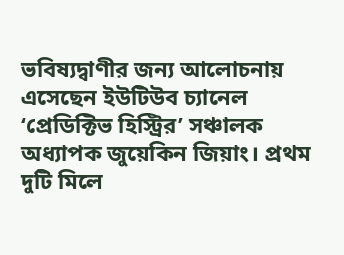ভবিষ্যদ্বাণীর জন্য আলোচনায় এসেছেন ইউটিউব চ্যানেল ‘প্রেডিক্টিভ হিস্ট্রির’ সঞ্চালক অধ্যাপক জুয়েকিন জিয়াং। প্রথম দুটি মিলে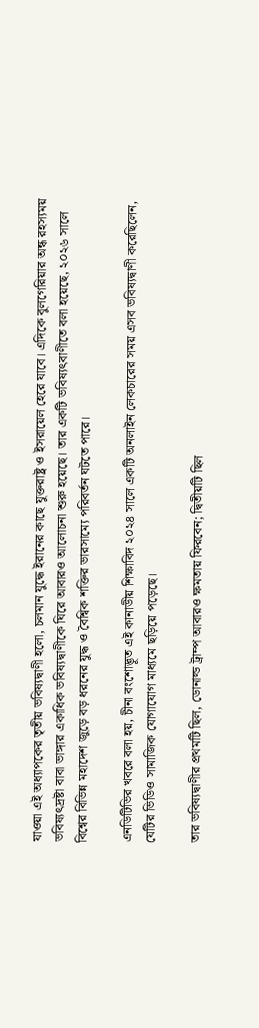যাওয়া এই অধ্যাপকের তৃতীয় ভবিষ্যদ্বাণী হলো, চলমান যুদ্ধে ইরানের কাছে যুক্তরাষ্ট্র ও ইসরায়েল হেরে যাবে। এদিকে বুলগেরিয়ার অন্ধ রহস্যময় ভবিষ্যৎদ্রষ্টা বাবা ভাঙ্গার একাধিক ভবিষ্যদ্বাণীকে ঘিরে আবারও আলোচনা শুরু হয়েছে। তার একটি ভবিষ্যৎবাণীতে বলা হয়েছে, ২০২৬ সালে বিশ্বের বিভিন্ন মহাদেশ জুড়ে বড় ধরনের যুদ্ধ ও বৈশ্বিক শক্তির ভারসাম্যে পরিবর্তন ঘটতে পারে।

এনডিটিভির খবরে বলা হয়, চীনা বংশোদ্ভূত এই কানাডীয় শিক্ষাবিদ ২০২৪ সালে একটি অনলাইন লেকচারের সময় এসব ভবিষ্যদ্বাণী করেছিলেন, যেটির ভিডিও সামাজিক যোগাযোগ মাধ্যমে ছড়িয়ে পড়েছে।

তার ভবিষ্যদ্বাণীর প্রথমটি ছিল, ডোনাল্ড ট্রাম্প আবারও ক্ষমতায় ফিরবেন; দ্বিতীয়টি ছিল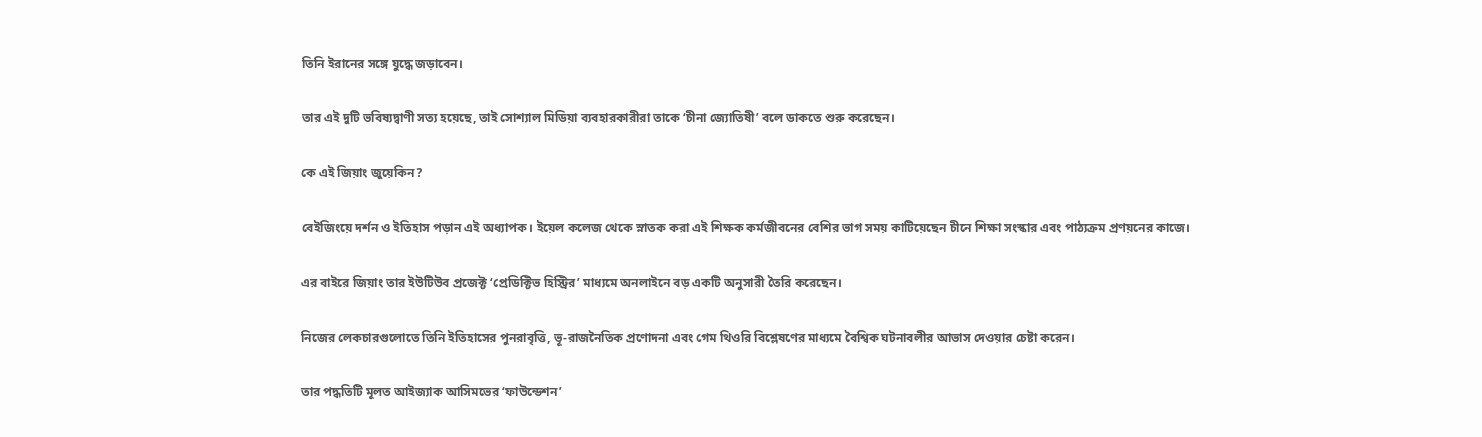তিনি ইরানের সঙ্গে যুদ্ধে জড়াবেন।

তার এই দুটি ভবিষ্যদ্বাণী সত্য হয়েছে, তাই সোশ্যাল মিডিয়া ব্যবহারকারীরা তাকে ‘চীনা জ্যোতিষী’ বলে ডাকতে শুরু করেছেন।

কে এই জিয়াং জুয়েকিন?

বেইজিংয়ে দর্শন ও ইতিহাস পড়ান এই অধ্যাপক। ইয়েল কলেজ থেকে স্নাতক করা এই শিক্ষক কর্মজীবনের বেশির ভাগ সময় কাটিয়েছেন চীনে শিক্ষা সংস্কার এবং পাঠ্যক্রম প্রণয়নের কাজে।

এর বাইরে জিয়াং তার ইউটিউব প্রজেক্ট ‘প্রেডিক্টিভ হিস্ট্রির’ মাধ্যমে অনলাইনে বড় একটি অনুসারী তৈরি করেছেন।

নিজের লেকচারগুলোতে তিনি ইতিহাসের পুনরাবৃত্তি, ভূ-রাজনৈতিক প্রণোদনা এবং গেম থিওরি বিশ্লেষণের মাধ্যমে বৈশ্বিক ঘটনাবলীর আভাস দেওয়ার চেষ্টা করেন।

তার পদ্ধতিটি মূলত আইজ্যাক আসিমভের ‘ফাউন্ডেশন’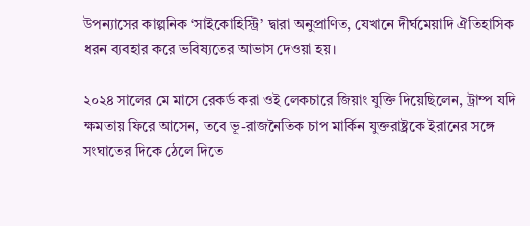উপন্যাসের কাল্পনিক ‘সাইকোহিস্ট্রি’ দ্বারা অনুপ্রাণিত, যেখানে দীর্ঘমেয়াদি ঐতিহাসিক ধরন ব্যবহার করে ভবিষ্যতের আভাস দেওয়া হয়।

২০২৪ সালের মে মাসে রেকর্ড করা ওই লেকচারে জিয়াং যুক্তি দিয়েছিলেন, ট্রাম্প যদি ক্ষমতায় ফিরে আসেন, তবে ভূ-রাজনৈতিক চাপ মার্কিন যুক্তরাষ্ট্রকে ইরানের সঙ্গে সংঘাতের দিকে ঠেলে দিতে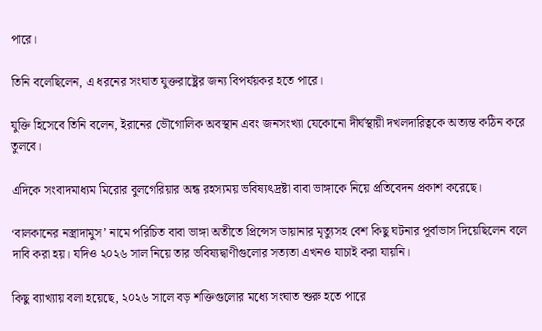পারে।

তিনি বলেছিলেন, এ ধরনের সংঘাত যুক্তরাষ্ট্রের জন্য বিপর্যয়কর হতে পারে।

যুক্তি হিসেবে তিনি বলেন, ইরানের ভৌগোলিক অবস্থান এবং জনসংখ্যা যেকোনো দীর্ঘস্থায়ী দখলদারিত্বকে অত্যন্ত কঠিন করে তুলবে।

এদিকে সংবাদমাধ্যম মিরোর বুলগেরিয়ার অন্ধ রহস্যময় ভবিষ্যৎদ্রষ্টা বাবা ভাঙ্গাকে নিয়ে প্রতিবেদন প্রকাশ করেছে।

‘বালকানের নস্ত্রাদামুস’ নামে পরিচিত বাবা ভাঙ্গা অতীতে প্রিন্সেস ডায়ানার মৃত্যুসহ বেশ কিছু ঘটনার পূর্বাভাস দিয়েছিলেন বলে দাবি করা হয়। যদিও ২০২৬ সাল নিয়ে তার ভবিষ্যদ্বাণীগুলোর সত্যতা এখনও যাচাই করা যায়নি।

কিছু ব্যাখ্যায় বলা হয়েছে, ২০২৬ সালে বড় শক্তিগুলোর মধ্যে সংঘাত শুরু হতে পারে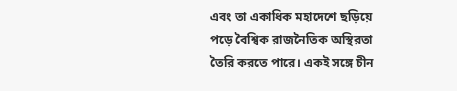এবং তা একাধিক মহাদেশে ছড়িয়ে পড়ে বৈশ্বিক রাজনৈতিক অস্থিরতা তৈরি করতে পারে। একই সঙ্গে চীন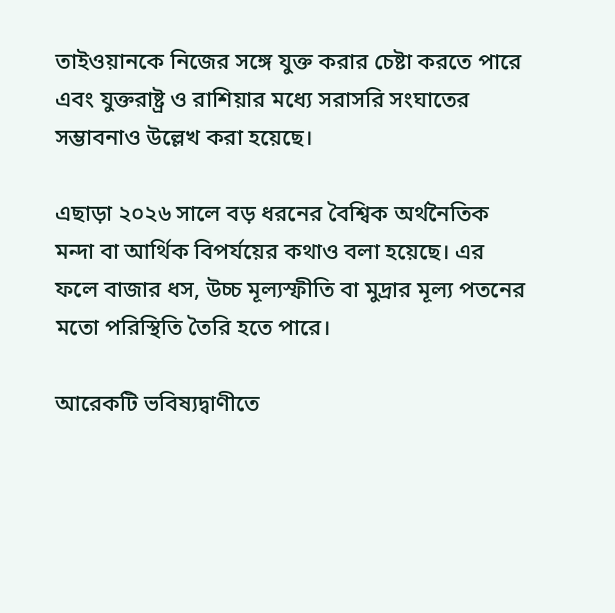তাইওয়ানকে নিজের সঙ্গে যুক্ত করার চেষ্টা করতে পারে এবং যুক্তরাষ্ট্র ও রাশিয়ার মধ্যে সরাসরি সংঘাতের সম্ভাবনাও উল্লেখ করা হয়েছে।

এছাড়া ২০২৬ সালে বড় ধরনের বৈশ্বিক অর্থনৈতিক মন্দা বা আর্থিক বিপর্যয়ের কথাও বলা হয়েছে। এর ফলে বাজার ধস, উচ্চ মূল্যস্ফীতি বা মুদ্রার মূল্য পতনের মতো পরিস্থিতি তৈরি হতে পারে।

আরেকটি ভবিষ্যদ্বাণীতে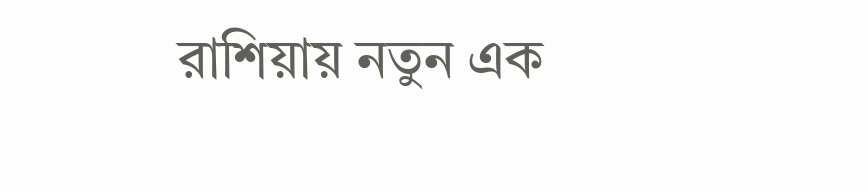রাশিয়ায় নতুন এক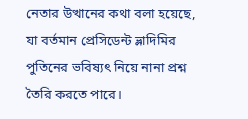নেতার উত্থানের কথা বলা হয়েছে, যা বর্তমান প্রেসিডেন্ট ভ্লাদিমির পুতিনের ভবিষ্যৎ নিয়ে নানা প্রশ্ন তৈরি করতে পারে।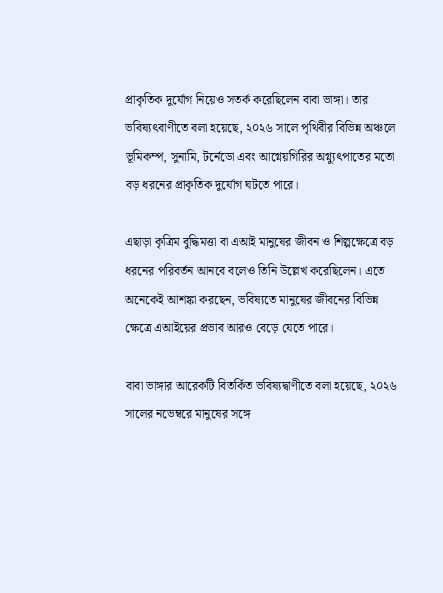প্রাকৃতিক দুর্যোগ নিয়েও সতর্ক করেছিলেন বাবা ভাঙ্গা। তার ভবিষ্যৎবাণীতে বলা হয়েছে, ২০২৬ সালে পৃথিবীর বিভিন্ন অঞ্চলে ভূমিকম্প, সুনামি, টর্নেডো এবং আগ্নেয়গিরির অগ্ন্যুৎপাতের মতো বড় ধরনের প্রাকৃতিক দুর্যোগ ঘটতে পারে।

এছাড়া কৃত্রিম বুদ্ধিমত্তা বা এআই মানুষের জীবন ও শিল্পক্ষেত্রে বড় ধরনের পরিবর্তন আনবে বলেও তিনি উল্লেখ করেছিলেন। এতে অনেকেই আশঙ্কা করছেন, ভবিষ্যতে মানুষের জীবনের বিভিন্ন ক্ষেত্রে এআইয়ের প্রভাব আরও বেড়ে যেতে পারে।

বাবা ভাঙ্গার আরেকটি বিতর্কিত ভবিষ্যদ্বাণীতে বলা হয়েছে, ২০২৬ সালের নভেম্বরে মানুষের সঙ্গে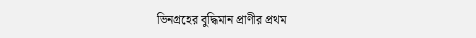ভিনগ্রহের বুদ্ধিমান প্রাণীর প্রথম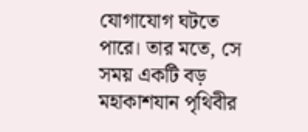যোগাযোগ ঘটতে পারে। তার মতে, সে সময় একটি বড় মহাকাশযান পৃথিবীর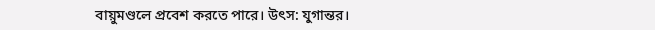বায়ুমণ্ডলে প্রবেশ করতে পারে। উৎস: যুগান্তর।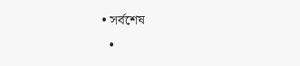• সর্বশেষ
  •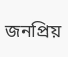জনপ্রিয়